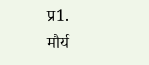प्र1.
मौर्य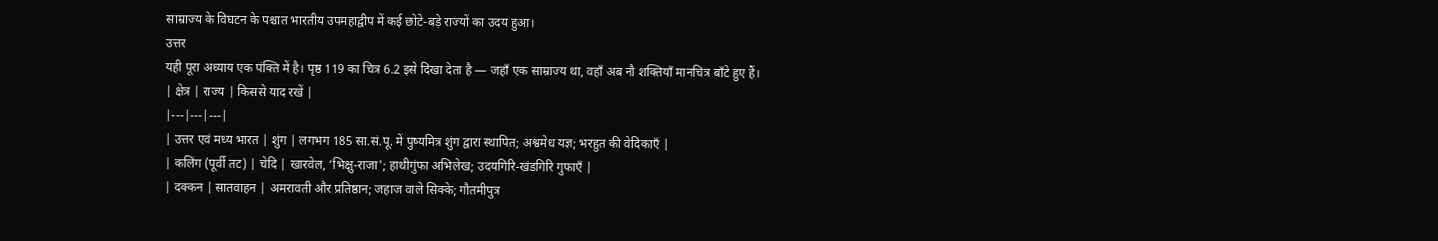साम्राज्य के विघटन के पश्चात भारतीय उपमहाद्वीप में कई छोटे-बड़े राज्यों का उदय हुआ।
उत्तर
यही पूरा अध्याय एक पंक्ति में है। पृष्ठ 119 का चित्र 6.2 इसे दिखा देता है — जहाँ एक साम्राज्य था, वहाँ अब नौ शक्तियाँ मानचित्र बाँटे हुए हैं।
| क्षेत्र | राज्य | किससे याद रखें |
|---|---|---|
| उत्तर एवं मध्य भारत | शुंग | लगभग 185 सा.सं.पू. में पुष्यमित्र शुंग द्वारा स्थापित; अश्वमेध यज्ञ; भरहुत की वेदिकाएँ |
| कलिंग (पूर्वी तट) | चेदि | खारवेल, ‘भिक्षु-राजा'; हाथीगुंफा अभिलेख; उदयगिरि-खंडगिरि गुफाएँ |
| दक्कन | सातवाहन | अमरावती और प्रतिष्ठान; जहाज वाले सिक्के; गौतमीपुत्र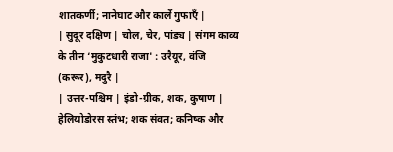शातकर्णी; नानेघाट और कार्ले गुफाएँ |
| सुदूर दक्षिण | चोल, चेर, पांड्य | संगम काव्य के तीन ‘मुकुटधारी राजा' : उरैयूर, वंजि (करूर), मदुरै |
| उत्तर-पश्चिम | इंडो-ग्रीक, शक, कुषाण | हेलियोडोरस स्तंभ; शक संवत; कनिष्क और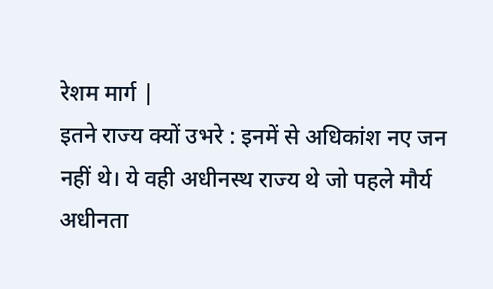रेशम मार्ग |
इतने राज्य क्यों उभरे : इनमें से अधिकांश नए जन नहीं थे। ये वही अधीनस्थ राज्य थे जो पहले मौर्य अधीनता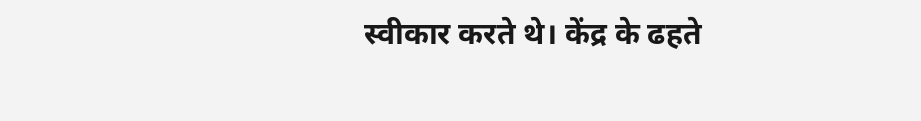स्वीकार करते थे। केंद्र के ढहते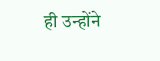ही उन्होंने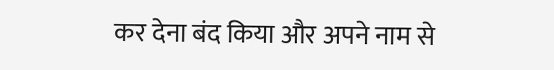कर देना बंद किया और अपने नाम से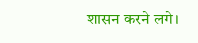शासन करने लगे।